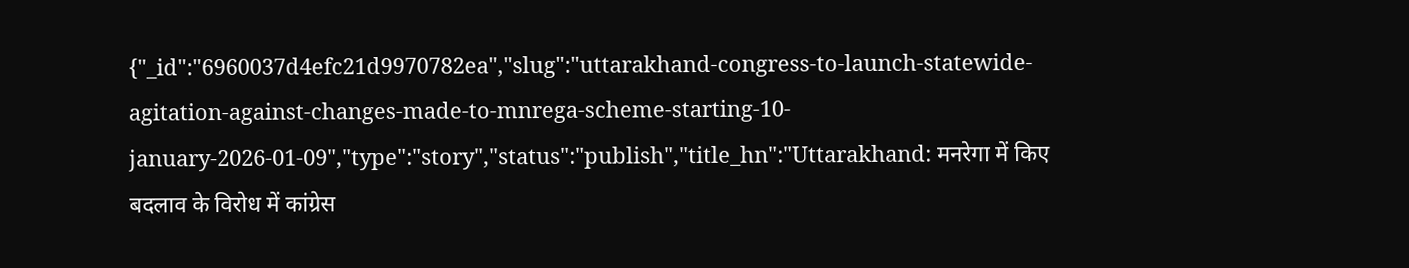{"_id":"6960037d4efc21d9970782ea","slug":"uttarakhand-congress-to-launch-statewide-agitation-against-changes-made-to-mnrega-scheme-starting-10-january-2026-01-09","type":"story","status":"publish","title_hn":"Uttarakhand: मनरेगा में किए बदलाव के विरोध में कांग्रेस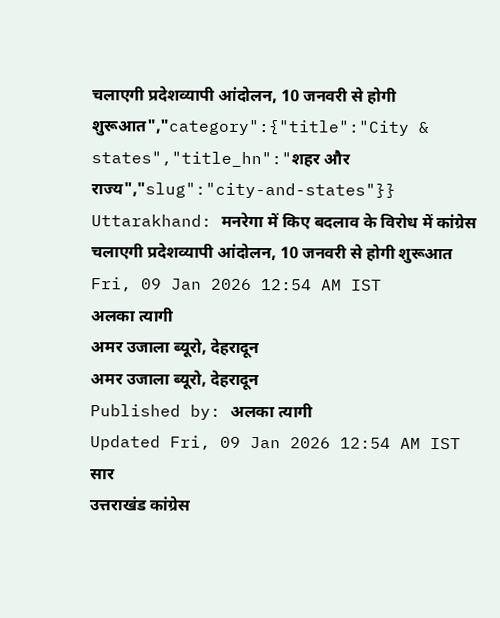चलाएगी प्रदेशव्यापी आंदोलन, 10 जनवरी से होगी शुरूआत","category":{"title":"City & states","title_hn":"शहर और राज्य","slug":"city-and-states"}}
Uttarakhand: मनरेगा में किए बदलाव के विरोध में कांग्रेस चलाएगी प्रदेशव्यापी आंदोलन, 10 जनवरी से होगी शुरूआत
Fri, 09 Jan 2026 12:54 AM IST
अलका त्यागी
अमर उजाला ब्यूरो, देहरादून
अमर उजाला ब्यूरो, देहरादून
Published by: अलका त्यागी
Updated Fri, 09 Jan 2026 12:54 AM IST
सार
उत्तराखंड कांग्रेस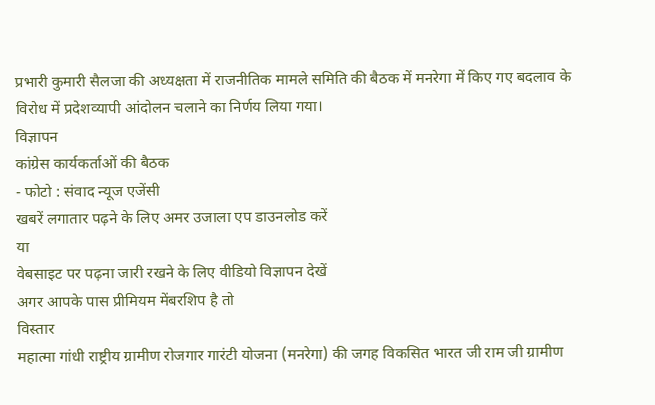प्रभारी कुमारी सैलजा की अध्यक्षता में राजनीतिक मामले समिति की बैठक में मनरेगा में किए गए बदलाव के विरोध में प्रदेशव्यापी आंदोलन चलाने का निर्णय लिया गया।
विज्ञापन
कांग्रेस कार्यकर्ताओं की बैठक
- फोटो : संवाद न्यूज एजेंसी
खबरें लगातार पढ़ने के लिए अमर उजाला एप डाउनलोड करें
या
वेबसाइट पर पढ़ना जारी रखने के लिए वीडियो विज्ञापन देखें
अगर आपके पास प्रीमियम मेंबरशिप है तो
विस्तार
महात्मा गांधी राष्ट्रीय ग्रामीण रोजगार गारंटी योजना (मनरेगा) की जगह विकसित भारत जी राम जी ग्रामीण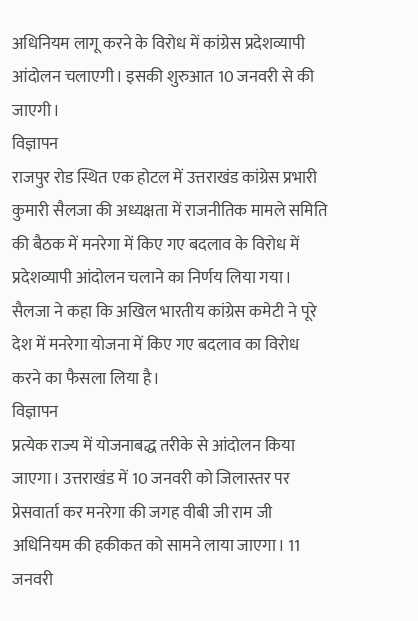अधिनियम लागू करने के विरोध में कांग्रेस प्रदेशव्यापी आंदोलन चलाएगी। इसकी शुरुआत 10 जनवरी से की जाएगी।
विज्ञापन
राजपुर रोड स्थित एक होटल में उत्तराखंड कांग्रेस प्रभारी कुमारी सैलजा की अध्यक्षता में राजनीतिक मामले समिति की बैठक में मनरेगा में किए गए बदलाव के विरोध में प्रदेशव्यापी आंदोलन चलाने का निर्णय लिया गया। सैलजा ने कहा कि अखिल भारतीय कांग्रेस कमेटी ने पूरे देश में मनरेगा योजना में किए गए बदलाव का विरोध करने का फैसला लिया है।
विज्ञापन
प्रत्येक राज्य में योजनाबद्ध तरीके से आंदोलन किया जाएगा। उत्तराखंड में 10 जनवरी को जिलास्तर पर प्रेसवार्ता कर मनरेगा की जगह वीबी जी राम जी अधिनियम की हकीकत को सामने लाया जाएगा। 11 जनवरी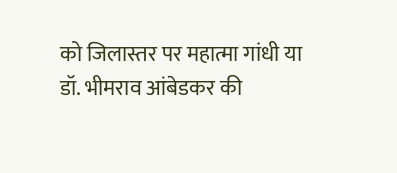को जिलास्तर पर महात्मा गांधी या डॉ. भीमराव आंबेडकर की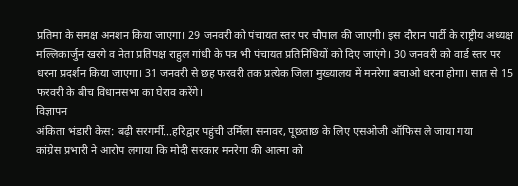प्रतिमा के समक्ष अनशन किया जाएगा। 29 जनवरी को पंचायत स्तर पर चौपाल की जाएगी। इस दौरान पार्टी के राष्ट्रीय अध्यक्ष मल्लिकार्जुन खरगे व नेता प्रतिपक्ष राहुल गांधी के पत्र भी पंचायत प्रतिनिधियों को दिए जाएंगे। 30 जनवरी को वार्ड स्तर पर धरना प्रदर्शन किया जाएगा। 31 जनवरी से छह फरवरी तक प्रत्येक जिला मुख्यालय में मनरेगा बचाओ धरना होगा। सात से 15 फरवरी के बीच विधानसभा का घेराव करेंगे।
विज्ञापन
अंकिता भंडारी केस: बढ़ी सरगर्मी...हरिद्वार पहुंची उर्मिला सनावर, पूछताछ के लिए एसओजी ऑफिस ले जाया गया
कांग्रेस प्रभारी ने आरोप लगाया कि मोदी सरकार मनरेगा की आत्मा को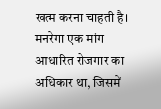खत्म करना चाहती है। मनरेगा एक मांग आधारित रोजगार का अधिकार था, जिसमें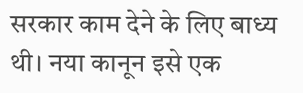सरकार काम देने के लिए बाध्य थी। नया कानून इसे एक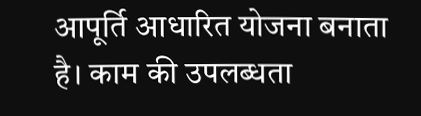आपूर्ति आधारित योजना बनाता है। काम की उपलब्धता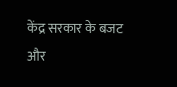केंद्र सरकार के बजट और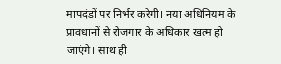मापदंडों पर निर्भर करेगी। नया अधिनियम के प्रावधानों से रोजगार के अधिकार खत्म हो जाएंगे। साथ ही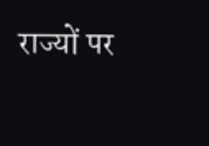राज्यों पर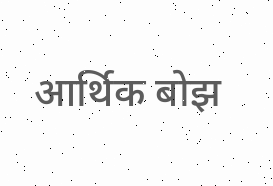आर्थिक बोझ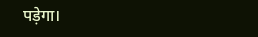पड़ेगा।